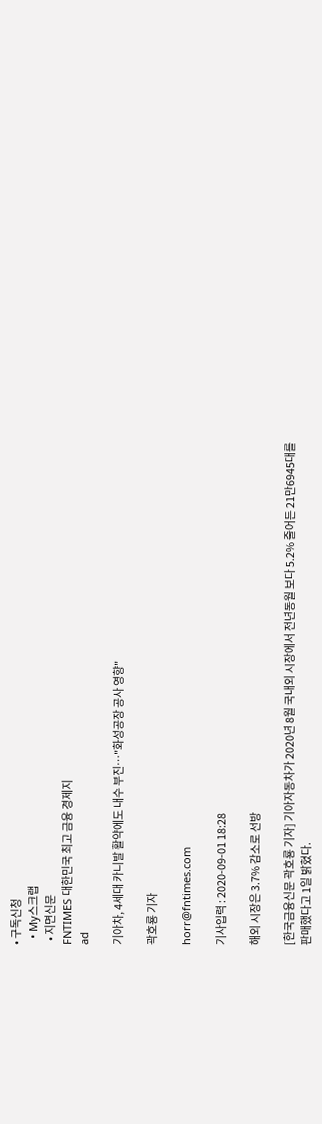• 구독신청
  • My스크랩
  • 지면신문
FNTIMES 대한민국 최고 금융 경제지
ad

기아차, 4세대 카니발 활약에도 내수 부진…"화성공장 공사 영향"

곽호룡 기자

horr@fntimes.com

기사입력 : 2020-09-01 18:28

해외 시장은 3.7% 감소로 선방

[한국금융신문 곽호룡 기자] 기아자동차가 2020년 8월 국내외 시장에서 전년동월 보다 5.2% 줄어든 21만6945대를 판매했다고 1일 밝혔다.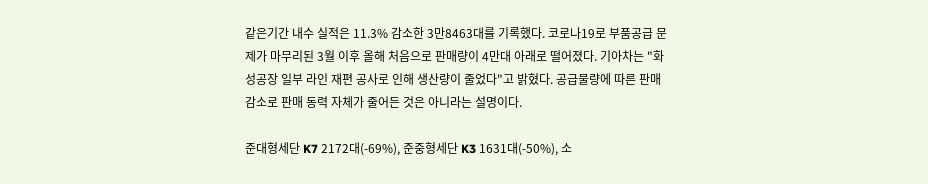같은기간 내수 실적은 11.3% 감소한 3만8463대를 기록했다. 코로나19로 부품공급 문제가 마무리된 3월 이후 올해 처음으로 판매량이 4만대 아래로 떨어졌다. 기아차는 "화성공장 일부 라인 재편 공사로 인해 생산량이 줄었다"고 밝혔다. 공급물량에 따른 판매 감소로 판매 동력 자체가 줄어든 것은 아니라는 설명이다.

준대형세단 K7 2172대(-69%), 준중형세단 K3 1631대(-50%), 소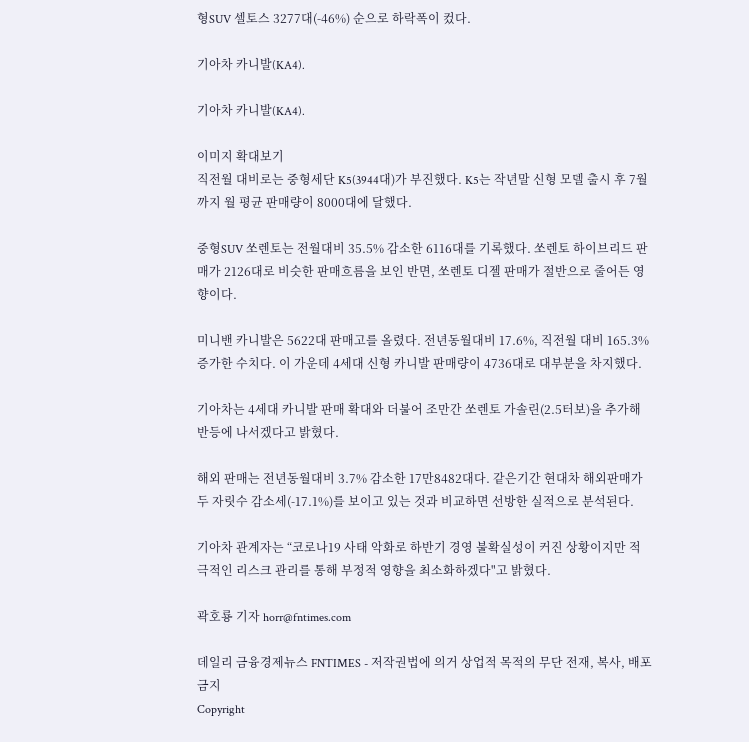형SUV 셀토스 3277대(-46%) 순으로 하락폭이 컸다.

기아차 카니발(KA4).

기아차 카니발(KA4).

이미지 확대보기
직전월 대비로는 중형세단 K5(3944대)가 부진했다. K5는 작년말 신형 모델 출시 후 7월까지 월 평균 판매량이 8000대에 달했다.

중형SUV 쏘렌토는 전월대비 35.5% 감소한 6116대를 기록했다. 쏘렌토 하이브리드 판매가 2126대로 비슷한 판매흐름을 보인 반면, 쏘렌토 디젤 판매가 절반으로 줄어든 영향이다.

미니밴 카니발은 5622대 판매고를 올렸다. 전년동월대비 17.6%, 직전월 대비 165.3% 증가한 수치다. 이 가운데 4세대 신형 카니발 판매량이 4736대로 대부분을 차지했다.

기아차는 4세대 카니발 판매 확대와 더불어 조만간 쏘렌토 가솔린(2.5터보)을 추가해 반등에 나서겠다고 밝혔다.

해외 판매는 전년동월대비 3.7% 감소한 17만8482대다. 같은기간 현대차 해외판매가 두 자릿수 감소세(-17.1%)를 보이고 있는 것과 비교하면 선방한 실적으로 분석된다.

기아차 관계자는 “코로나19 사태 악화로 하반기 경영 불확실성이 커진 상황이지만 적극적인 리스크 관리를 통해 부정적 영향을 최소화하겠다"고 밝혔다.

곽호룡 기자 horr@fntimes.com

데일리 금융경제뉴스 FNTIMES - 저작권법에 의거 상업적 목적의 무단 전재, 복사, 배포 금지
Copyright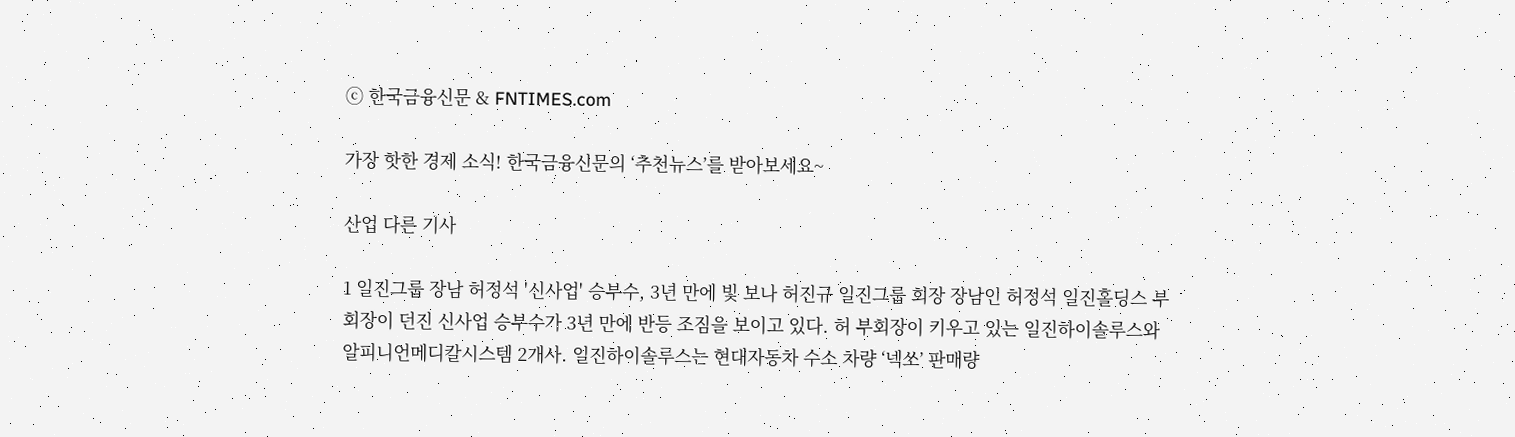ⓒ 한국금융신문 & FNTIMES.com

가장 핫한 경제 소식! 한국금융신문의 ‘추천뉴스’를 받아보세요~

산업 다른 기사

1 일진그룹 장남 허정석 '신사업' 승부수, 3년 만에 빛 보나 허진규 일진그룹 회장 장남인 허정석 일진홀딩스 부회장이 던진 신사업 승부수가 3년 만에 반등 조짐을 보이고 있다. 허 부회장이 키우고 있는 일진하이솔루스와 알피니언메디칼시스템 2개사. 일진하이솔루스는 현대자동차 수소 차량 ‘넥쏘’ 판매량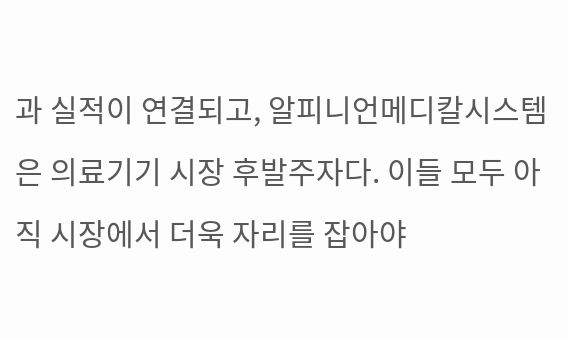과 실적이 연결되고, 알피니언메디칼시스템은 의료기기 시장 후발주자다. 이들 모두 아직 시장에서 더욱 자리를 잡아야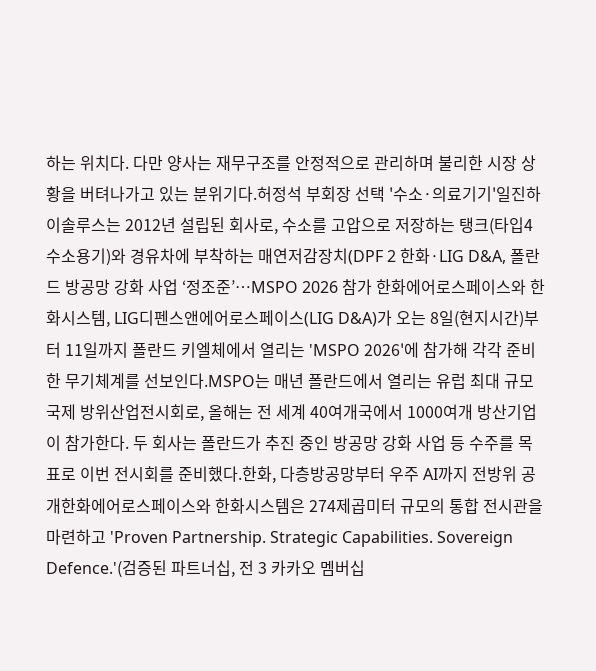하는 위치다. 다만 양사는 재무구조를 안정적으로 관리하며 불리한 시장 상황을 버텨나가고 있는 분위기다.허정석 부회장 선택 '수소·의료기기'일진하이솔루스는 2012년 설립된 회사로, 수소를 고압으로 저장하는 탱크(타입4 수소용기)와 경유차에 부착하는 매연저감장치(DPF 2 한화·LIG D&A, 폴란드 방공망 강화 사업 ‘정조준’…MSPO 2026 참가 한화에어로스페이스와 한화시스템, LIG디펜스앤에어로스페이스(LIG D&A)가 오는 8일(현지시간)부터 11일까지 폴란드 키엘체에서 열리는 'MSPO 2026'에 참가해 각각 준비한 무기체계를 선보인다.MSPO는 매년 폴란드에서 열리는 유럽 최대 규모 국제 방위산업전시회로, 올해는 전 세계 40여개국에서 1000여개 방산기업이 참가한다. 두 회사는 폴란드가 추진 중인 방공망 강화 사업 등 수주를 목표로 이번 전시회를 준비했다.한화, 다층방공망부터 우주 AI까지 전방위 공개한화에어로스페이스와 한화시스템은 274제곱미터 규모의 통합 전시관을 마련하고 'Proven Partnership. Strategic Capabilities. Sovereign Defence.'(검증된 파트너십, 전 3 카카오 멤버십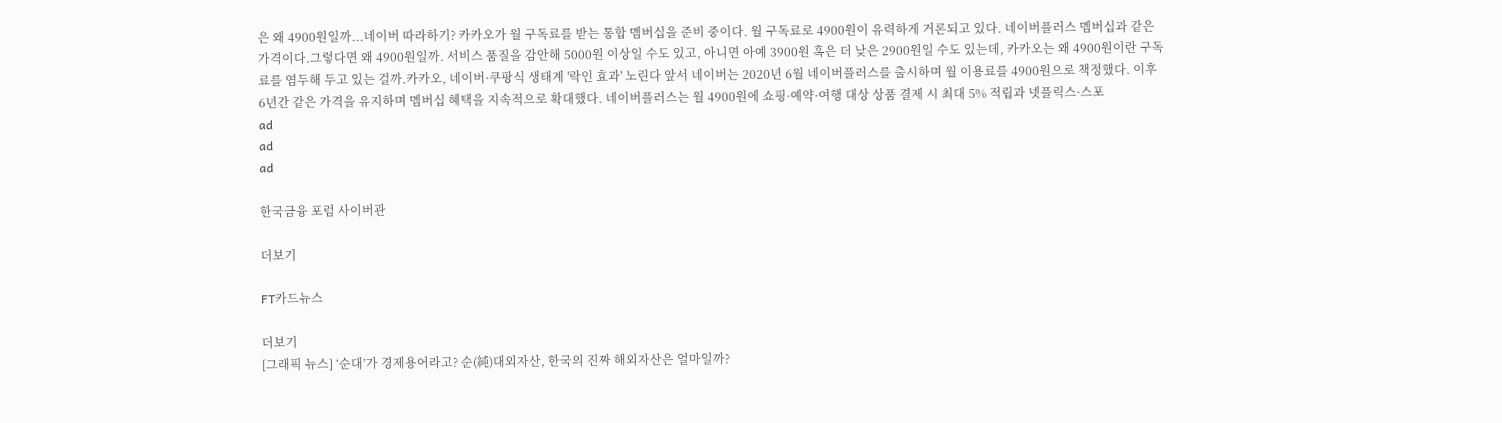은 왜 4900원일까...네이버 따라하기? 카카오가 월 구독료를 받는 통합 멤버십을 준비 중이다. 월 구독료로 4900원이 유력하게 거론되고 있다. 네이버플러스 멤버십과 같은 가격이다.그렇다면 왜 4900원일까. 서비스 품질을 감안해 5000원 이상일 수도 있고, 아니면 아예 3900원 혹은 더 낮은 2900원일 수도 있는데, 카카오는 왜 4900원이란 구독료를 염두해 두고 있는 걸까.카카오, 네이버·쿠팡식 생태계 '락인 효과' 노린다 앞서 네이버는 2020년 6월 네이버플러스를 출시하며 월 이용료를 4900원으로 책정했다. 이후 6년간 같은 가격을 유지하며 멤버십 혜택을 지속적으로 확대했다. 네이버플러스는 월 4900원에 쇼핑·예약·여행 대상 상품 결제 시 최대 5% 적립과 넷플릭스·스포
ad
ad
ad

한국금융 포럼 사이버관

더보기

FT카드뉴스

더보기
[그래픽 뉴스] ‘순대’가 경제용어라고? 순(純)대외자산, 한국의 진짜 해외자산은 얼마일까?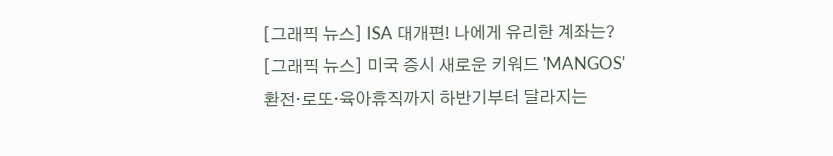[그래픽 뉴스] ISA 대개편! 나에게 유리한 계좌는?
[그래픽 뉴스] 미국 증시 새로운 키워드 'MANGOS'
환전·로또·육아휴직까지 하반기부터 달라지는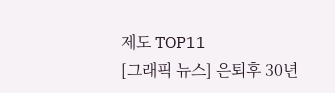제도 TOP11
[그래픽 뉴스] 은퇴후 30년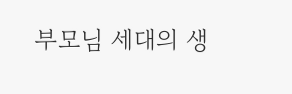부모님 세대의 생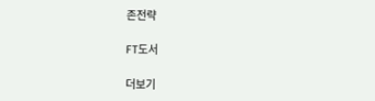존전략

FT도서

더보기